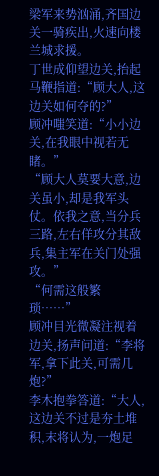梁军来势汹涌,齐国边关一骑疾出,火速向楼兰城求援。
丁世成仰望边关,抬起马鞭指道:“顾大人,这边关如何夺的?”
顾冲嗤笑道:“小小边关,在我眼中视若无睹。”
“顾大人莫要大意,边关虽小,却是我军头仗。依我之意,当分兵三路,左右佯攻分其敌兵,集主军在关门处强攻。”
“何需这般繁琐……”
顾冲目光微凝注视着边关,扬声问道:“李将军,拿下此关,可需几炮?”
李木抱拳答道:“大人,这边关不过是夯土堆积,末将认为,一炮足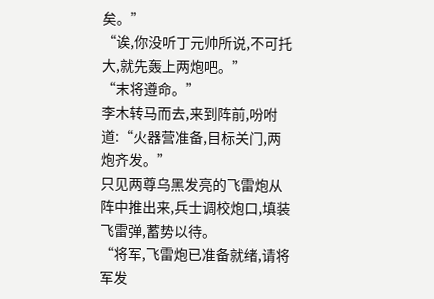矣。”
“诶,你没听丁元帅所说,不可托大,就先轰上两炮吧。”
“末将遵命。”
李木转马而去,来到阵前,吩咐道:“火器营准备,目标关门,两炮齐发。”
只见两尊乌黑发亮的飞雷炮从阵中推出来,兵士调校炮口,填装飞雷弹,蓄势以待。
“将军,飞雷炮已准备就绪,请将军发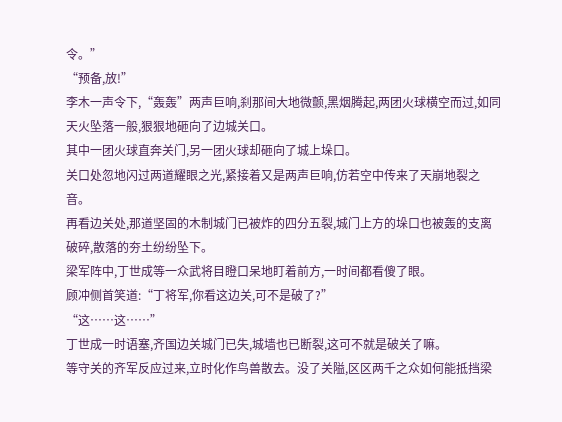令。”
“预备,放!”
李木一声令下,“轰轰”两声巨响,刹那间大地微颤,黑烟腾起,两团火球横空而过,如同天火坠落一般,狠狠地砸向了边城关口。
其中一团火球直奔关门,另一团火球却砸向了城上垛口。
关口处忽地闪过两道耀眼之光,紧接着又是两声巨响,仿若空中传来了天崩地裂之音。
再看边关处,那道坚固的木制城门已被炸的四分五裂,城门上方的垛口也被轰的支离破碎,散落的夯土纷纷坠下。
梁军阵中,丁世成等一众武将目瞪口呆地盯着前方,一时间都看傻了眼。
顾冲侧首笑道:“丁将军,你看这边关,可不是破了?”
“这……这……”
丁世成一时语塞,齐国边关城门已失,城墙也已断裂,这可不就是破关了嘛。
等守关的齐军反应过来,立时化作鸟兽散去。没了关隘,区区两千之众如何能抵挡梁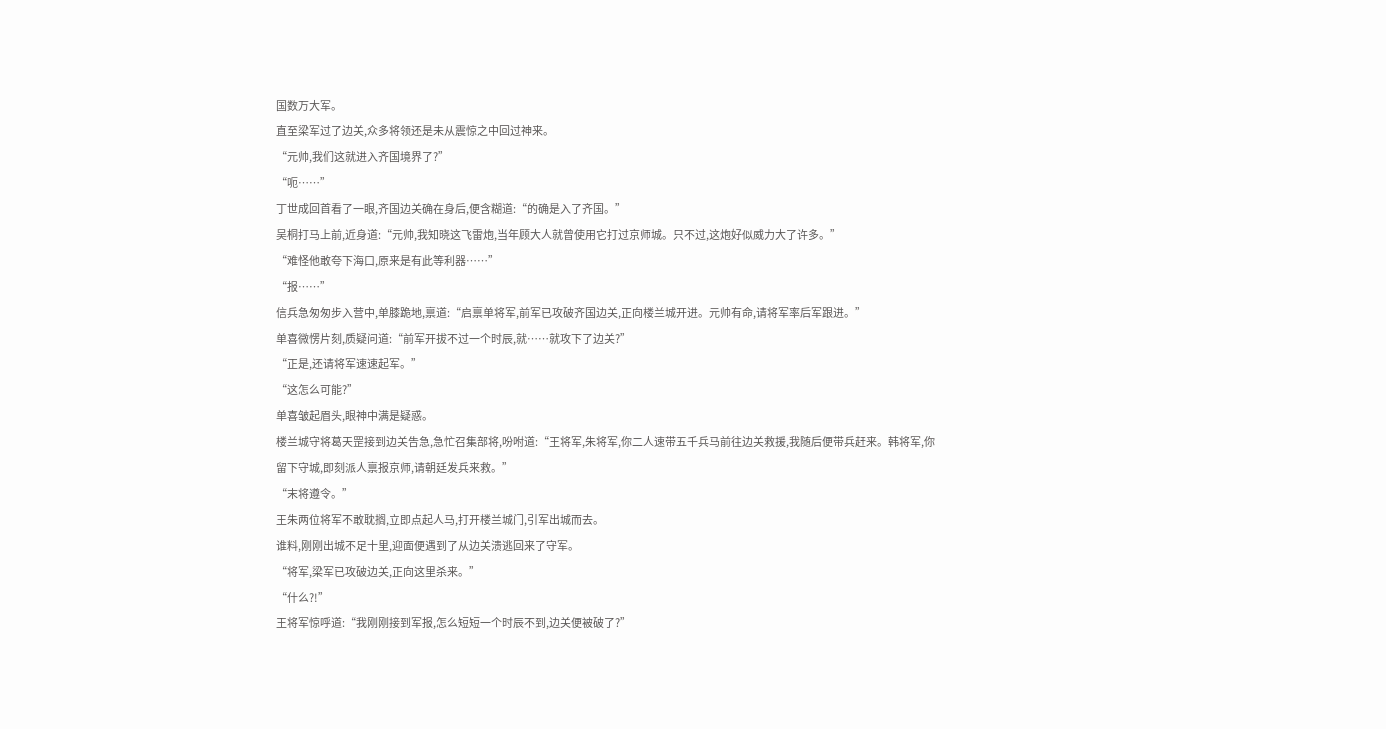国数万大军。
直至梁军过了边关,众多将领还是未从震惊之中回过神来。
“元帅,我们这就进入齐国境界了?”
“呃……”
丁世成回首看了一眼,齐国边关确在身后,便含糊道:“的确是入了齐国。”
吴桐打马上前,近身道:“元帅,我知晓这飞雷炮,当年顾大人就曾使用它打过京师城。只不过,这炮好似威力大了许多。”
“难怪他敢夸下海口,原来是有此等利器……”
“报……”
信兵急匆匆步入营中,单膝跪地,禀道:“启禀单将军,前军已攻破齐国边关,正向楼兰城开进。元帅有命,请将军率后军跟进。”
单喜微愣片刻,质疑问道:“前军开拔不过一个时辰,就……就攻下了边关?”
“正是,还请将军速速起军。”
“这怎么可能?”
单喜皱起眉头,眼神中满是疑惑。
楼兰城守将葛天罡接到边关告急,急忙召集部将,吩咐道:“王将军,朱将军,你二人速带五千兵马前往边关救援,我随后便带兵赶来。韩将军,你留下守城,即刻派人禀报京师,请朝廷发兵来救。”
“末将遵令。”
王朱两位将军不敢耽搁,立即点起人马,打开楼兰城门,引军出城而去。
谁料,刚刚出城不足十里,迎面便遇到了从边关溃逃回来了守军。
“将军,梁军已攻破边关,正向这里杀来。”
“什么?!”
王将军惊呼道:“我刚刚接到军报,怎么短短一个时辰不到,边关便被破了?”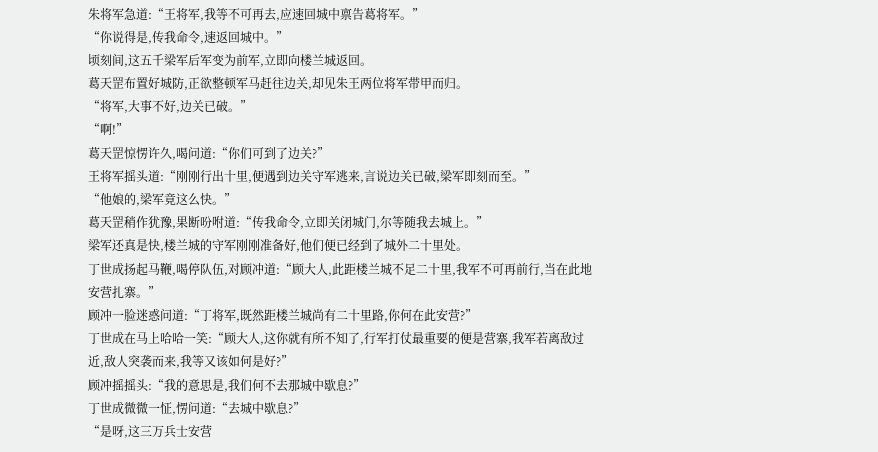朱将军急道:“王将军,我等不可再去,应速回城中禀告葛将军。”
“你说得是,传我命令,速返回城中。”
顷刻间,这五千梁军后军变为前军,立即向楼兰城返回。
葛天罡布置好城防,正欲整顿军马赶往边关,却见朱王两位将军带甲而归。
“将军,大事不好,边关已破。”
“啊!”
葛天罡惊愣许久,喝问道:“你们可到了边关?”
王将军摇头道:“刚刚行出十里,便遇到边关守军逃来,言说边关已破,梁军即刻而至。”
“他娘的,梁军竟这么快。”
葛天罡稍作犹豫,果断吩咐道:“传我命令,立即关闭城门,尔等随我去城上。”
梁军还真是快,楼兰城的守军刚刚准备好,他们便已经到了城外二十里处。
丁世成扬起马鞭,喝停队伍,对顾冲道:“顾大人,此距楼兰城不足二十里,我军不可再前行,当在此地安营扎寨。”
顾冲一脸迷惑问道:“丁将军,既然距楼兰城尚有二十里路,你何在此安营?”
丁世成在马上哈哈一笑:“顾大人,这你就有所不知了,行军打仗最重要的便是营寨,我军若离敌过近,敌人突袭而来,我等又该如何是好?”
顾冲摇摇头:“我的意思是,我们何不去那城中歇息?”
丁世成微微一怔,愣问道:“去城中歇息?”
“是呀,这三万兵士安营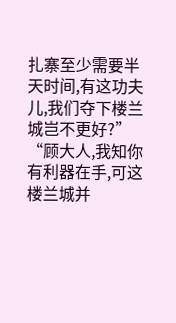扎寨至少需要半天时间,有这功夫儿,我们夺下楼兰城岂不更好?”
“顾大人,我知你有利器在手,可这楼兰城并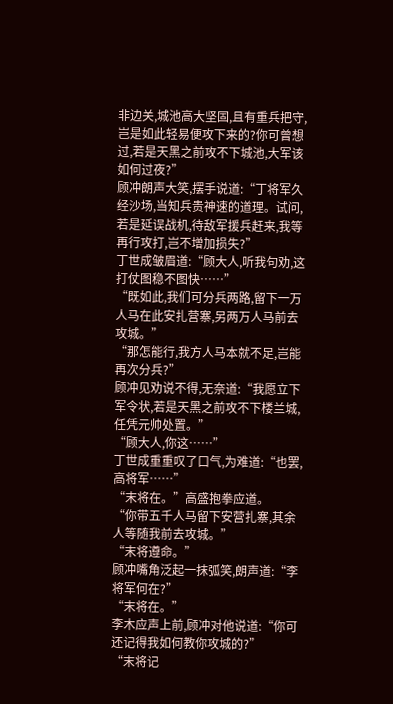非边关,城池高大坚固,且有重兵把守,岂是如此轻易便攻下来的?你可曾想过,若是天黑之前攻不下城池,大军该如何过夜?”
顾冲朗声大笑,摆手说道:“丁将军久经沙场,当知兵贵神速的道理。试问,若是延误战机,待敌军援兵赶来,我等再行攻打,岂不增加损失?”
丁世成皱眉道:“顾大人,听我句劝,这打仗图稳不图快……”
“既如此,我们可分兵两路,留下一万人马在此安扎营寨,另两万人马前去攻城。”
“那怎能行,我方人马本就不足,岂能再次分兵?”
顾冲见劝说不得,无奈道:“我愿立下军令状,若是天黑之前攻不下楼兰城,任凭元帅处置。”
“顾大人,你这……”
丁世成重重叹了口气,为难道:“也罢,高将军……”
“末将在。”高盛抱拳应道。
“你带五千人马留下安营扎寨,其余人等随我前去攻城。”
“末将遵命。”
顾冲嘴角泛起一抹弧笑,朗声道:“李将军何在?”
“末将在。”
李木应声上前,顾冲对他说道:“你可还记得我如何教你攻城的?”
“末将记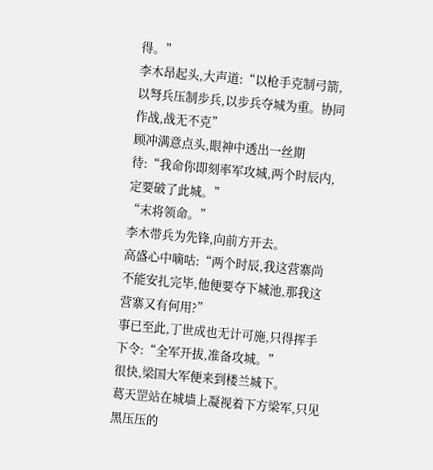得。”
李木昂起头,大声道:“以枪手克制弓箭,以弩兵压制步兵,以步兵夺城为重。协同作战,战无不克”
顾冲满意点头,眼神中透出一丝期待:“我命你即刻率军攻城,两个时辰内,定要破了此城。”
“末将领命。”
李木带兵为先锋,向前方开去。
高盛心中嘀咕:“两个时辰,我这营寨尚不能安扎完毕,他便要夺下城池,那我这营寨又有何用?”
事已至此,丁世成也无计可施,只得挥手下令:“全军开拔,准备攻城。”
很快,梁国大军便来到楼兰城下。
葛天罡站在城墙上凝视着下方梁军,只见黑压压的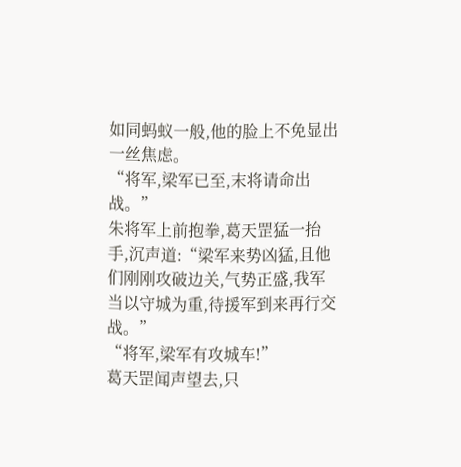如同蚂蚁一般,他的脸上不免显出一丝焦虑。
“将军,梁军已至,末将请命出战。”
朱将军上前抱拳,葛天罡猛一抬手,沉声道:“梁军来势凶猛,且他们刚刚攻破边关,气势正盛,我军当以守城为重,待援军到来再行交战。”
“将军,梁军有攻城车!”
葛天罡闻声望去,只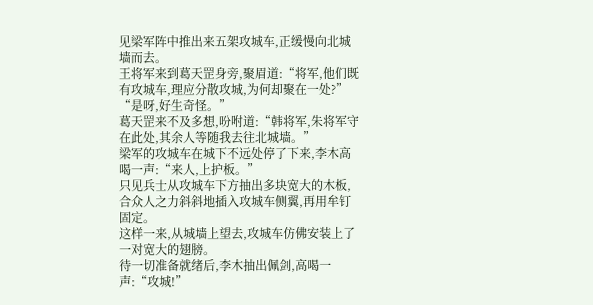见梁军阵中推出来五架攻城车,正缓慢向北城墙而去。
王将军来到葛天罡身旁,聚眉道:“将军,他们既有攻城车,理应分散攻城,为何却聚在一处?”
“是呀,好生奇怪。”
葛天罡来不及多想,吩咐道:“韩将军,朱将军守在此处,其余人等随我去往北城墙。”
梁军的攻城车在城下不远处停了下来,李木高喝一声:“来人,上护板。”
只见兵士从攻城车下方抽出多块宽大的木板,合众人之力斜斜地插入攻城车侧翼,再用牟钉固定。
这样一来,从城墙上望去,攻城车仿佛安装上了一对宽大的翅膀。
待一切准备就绪后,李木抽出佩剑,高喝一声:“攻城!”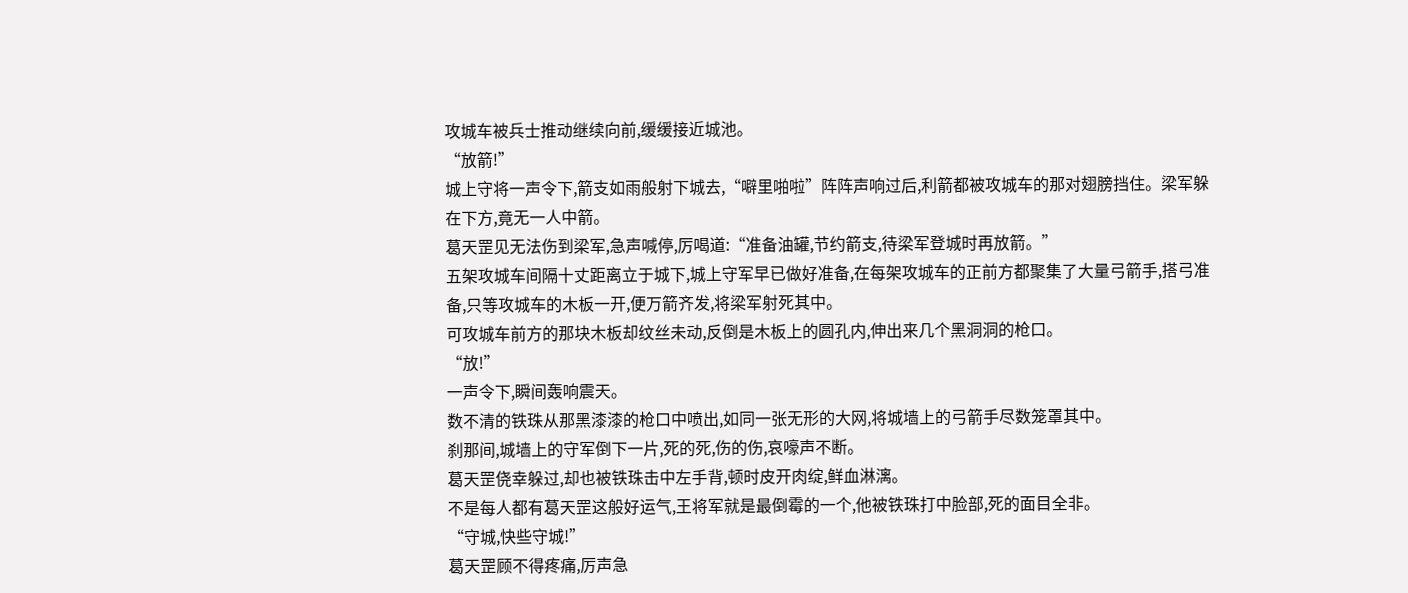攻城车被兵士推动继续向前,缓缓接近城池。
“放箭!”
城上守将一声令下,箭支如雨般射下城去,“噼里啪啦”阵阵声响过后,利箭都被攻城车的那对翅膀挡住。梁军躲在下方,竟无一人中箭。
葛天罡见无法伤到梁军,急声喊停,厉喝道:“准备油罐,节约箭支,待梁军登城时再放箭。”
五架攻城车间隔十丈距离立于城下,城上守军早已做好准备,在每架攻城车的正前方都聚集了大量弓箭手,搭弓准备,只等攻城车的木板一开,便万箭齐发,将梁军射死其中。
可攻城车前方的那块木板却纹丝未动,反倒是木板上的圆孔内,伸出来几个黑洞洞的枪口。
“放!”
一声令下,瞬间轰响震天。
数不清的铁珠从那黑漆漆的枪口中喷出,如同一张无形的大网,将城墙上的弓箭手尽数笼罩其中。
刹那间,城墙上的守军倒下一片,死的死,伤的伤,哀嚎声不断。
葛天罡侥幸躲过,却也被铁珠击中左手背,顿时皮开肉绽,鲜血淋漓。
不是每人都有葛天罡这般好运气,王将军就是最倒霉的一个,他被铁珠打中脸部,死的面目全非。
“守城,快些守城!”
葛天罡顾不得疼痛,厉声急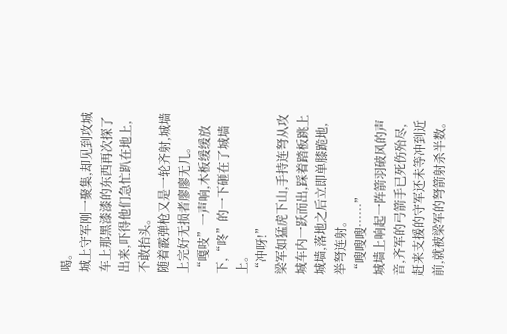喝。
城上守军刚一聚集,却见到攻城车上那黑漆漆的东西再次探了出来,吓得他们急忙趴在地上,不敢抬头。
随着霰弹枪又是一轮齐射,城墙上完好无损者廖廖无几。
“嘎吱”一声响,木板缓缓放下,“咚”的一下砸在了城墙上。
“冲呀!”
梁军如猛虎下山,手持连弩从攻城车内一跃而出,踩着踏板跳上城墙,落地之后立即单膝跪地,举弩连射。
“嗖嗖嗖……”
城墙上响起一阵箭羽破风的声音,齐军的弓箭手已死伤殆尽,赶来支援的守军还未等冲到近前,就被梁军的弩箭射杀半数。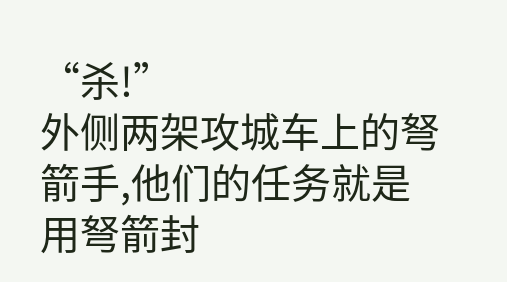“杀!”
外侧两架攻城车上的弩箭手,他们的任务就是用弩箭封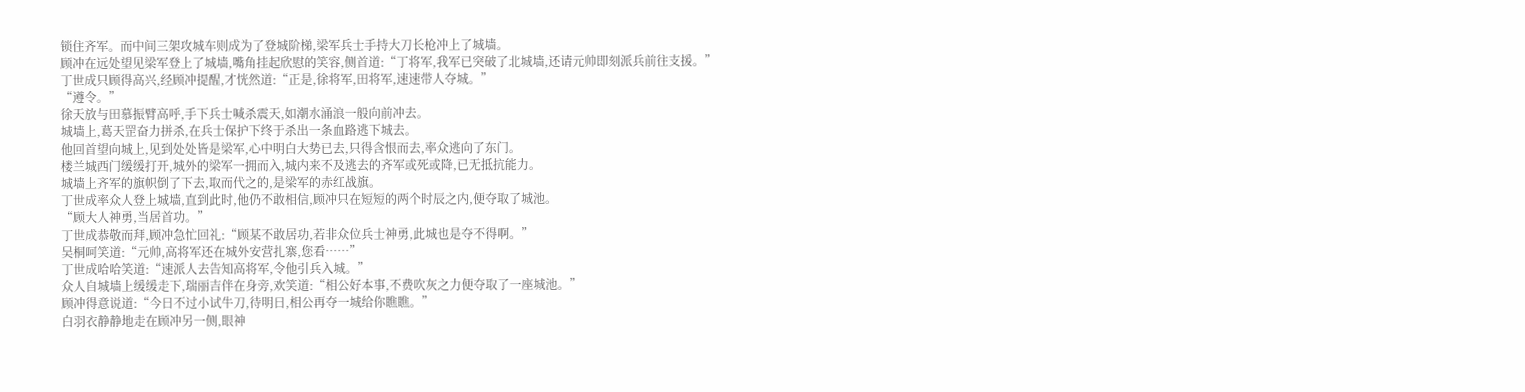锁住齐军。而中间三架攻城车则成为了登城阶梯,梁军兵士手持大刀长枪冲上了城墙。
顾冲在远处望见梁军登上了城墙,嘴角挂起欣慰的笑容,侧首道:“丁将军,我军已突破了北城墙,还请元帅即刻派兵前往支援。”
丁世成只顾得高兴,经顾冲提醒,才恍然道:“正是,徐将军,田将军,速速带人夺城。”
“遵令。”
徐天放与田慕振臂高呼,手下兵士喊杀震天,如潮水涌浪一般向前冲去。
城墙上,葛天罡奋力拼杀,在兵士保护下终于杀出一条血路逃下城去。
他回首望向城上,见到处处皆是梁军,心中明白大势已去,只得含恨而去,率众逃向了东门。
楼兰城西门缓缓打开,城外的梁军一拥而入,城内来不及逃去的齐军或死或降,已无抵抗能力。
城墙上齐军的旗帜倒了下去,取而代之的,是梁军的赤红战旗。
丁世成率众人登上城墙,直到此时,他仍不敢相信,顾冲只在短短的两个时辰之内,便夺取了城池。
“顾大人神勇,当居首功。”
丁世成恭敬而拜,顾冲急忙回礼:“顾某不敢居功,若非众位兵士神勇,此城也是夺不得啊。”
吴桐呵笑道:“元帅,高将军还在城外安营扎寨,您看……”
丁世成哈哈笑道:“速派人去告知高将军,令他引兵入城。”
众人自城墙上缓缓走下,瑞丽吉伴在身旁,欢笑道:“相公好本事,不费吹灰之力便夺取了一座城池。”
顾冲得意说道:“今日不过小试牛刀,待明日,相公再夺一城给你瞧瞧。”
白羽衣静静地走在顾冲另一侧,眼神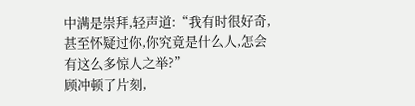中满是崇拜,轻声道:“我有时很好奇,甚至怀疑过你,你究竟是什么人,怎会有这么多惊人之举?”
顾冲顿了片刻,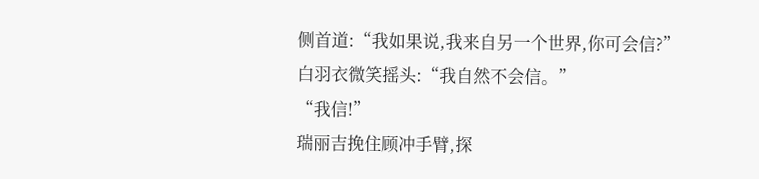侧首道:“我如果说,我来自另一个世界,你可会信?”
白羽衣微笑摇头:“我自然不会信。”
“我信!”
瑞丽吉挽住顾冲手臂,探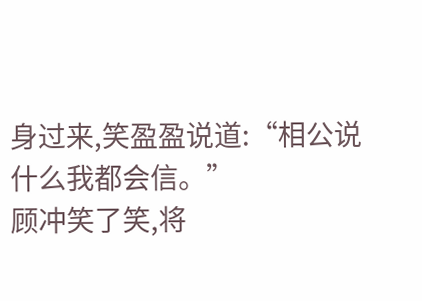身过来,笑盈盈说道:“相公说什么我都会信。”
顾冲笑了笑,将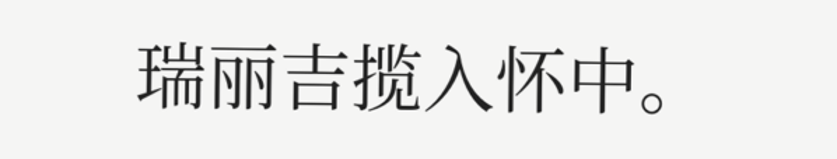瑞丽吉揽入怀中。